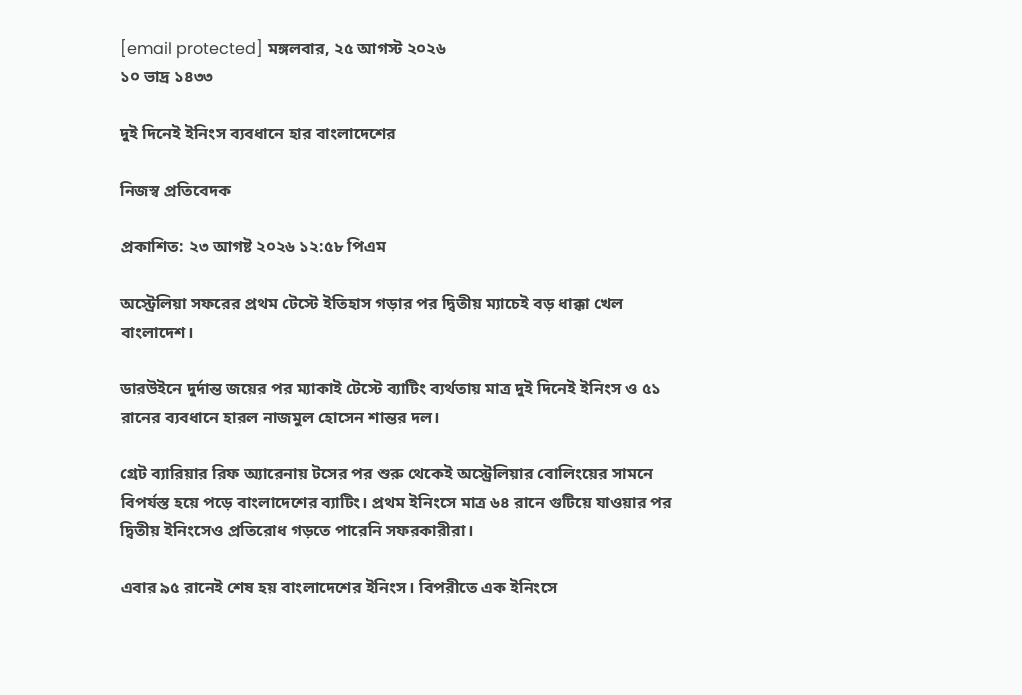[email protected] মঙ্গলবার, ২৫ আগস্ট ২০২৬
১০ ভাদ্র ১৪৩৩

দুই দিনেই ইনিংস ব্যবধানে হার বাংলাদেশের

নিজস্ব প্রতিবেদক

প্রকাশিত: ২৩ আগষ্ট ২০২৬ ১২:৫৮ পিএম

অস্ট্রেলিয়া সফরের প্রথম টেস্টে ইতিহাস গড়ার পর দ্বিতীয় ম্যাচেই বড় ধাক্কা খেল বাংলাদেশ।

ডারউইনে দুর্দান্ত জয়ের পর ম্যাকাই টেস্টে ব্যাটিং ব্যর্থতায় মাত্র দুই দিনেই ইনিংস ও ৫১ রানের ব্যবধানে হারল নাজমুল হোসেন শান্তর দল।

গ্রেট ব্যারিয়ার রিফ অ্যারেনায় টসের পর শুরু থেকেই অস্ট্রেলিয়ার বোলিংয়ের সামনে বিপর্যস্ত হয়ে পড়ে বাংলাদেশের ব্যাটিং। প্রথম ইনিংসে মাত্র ৬৪ রানে গুটিয়ে যাওয়ার পর দ্বিতীয় ইনিংসেও প্রতিরোধ গড়তে পারেনি সফরকারীরা।

এবার ৯৫ রানেই শেষ হয় বাংলাদেশের ইনিংস। বিপরীতে এক ইনিংসে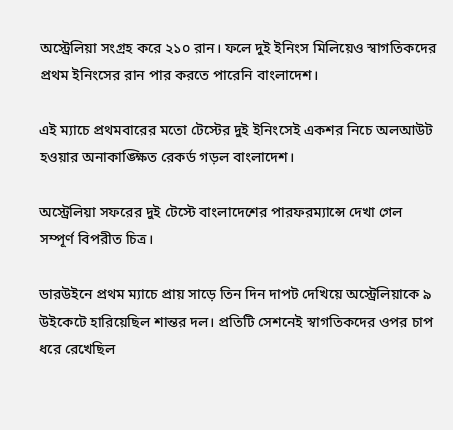অস্ট্রেলিয়া সংগ্রহ করে ২১০ রান। ফলে দুই ইনিংস মিলিয়েও স্বাগতিকদের প্রথম ইনিংসের রান পার করতে পারেনি বাংলাদেশ।

এই ম্যাচে প্রথমবারের মতো টেস্টের দুই ইনিংসেই একশর নিচে অলআউট হওয়ার অনাকাঙ্ক্ষিত রেকর্ড গড়ল বাংলাদেশ।

অস্ট্রেলিয়া সফরের দুই টেস্টে বাংলাদেশের পারফরম্যান্সে দেখা গেল সম্পূর্ণ বিপরীত চিত্র।

ডারউইনে প্রথম ম্যাচে প্রায় সাড়ে তিন দিন দাপট দেখিয়ে অস্ট্রেলিয়াকে ৯ উইকেটে হারিয়েছিল শান্তর দল। প্রতিটি সেশনেই স্বাগতিকদের ওপর চাপ ধরে রেখেছিল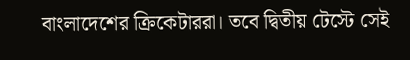বাংলাদেশের ক্রিকেটাররা। তবে দ্বিতীয় টেস্টে সেই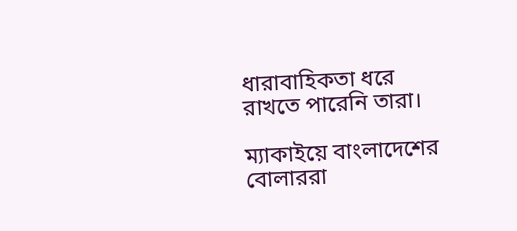ধারাবাহিকতা ধরে রাখতে পারেনি তারা।

ম্যাকাইয়ে বাংলাদেশের বোলাররা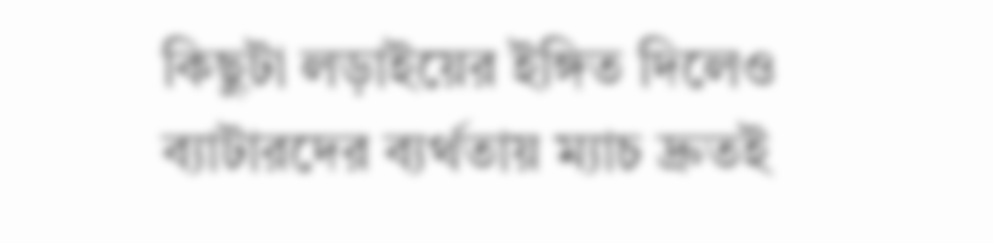কিছুটা লড়াইয়ের ইঙ্গিত দিলেও ব্যাটারদের ব্যর্থতায় ম্যাচ দ্রুতই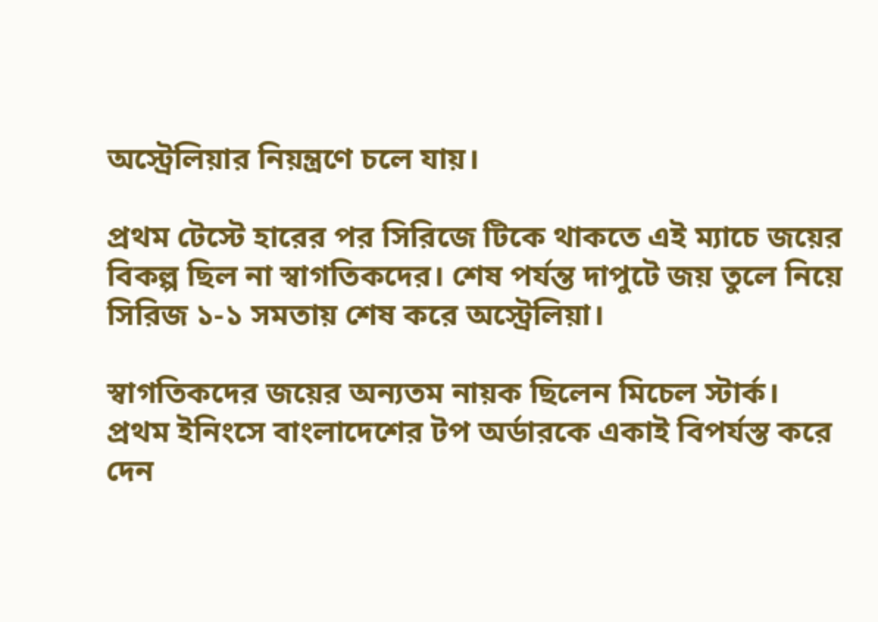অস্ট্রেলিয়ার নিয়ন্ত্রণে চলে যায়।

প্রথম টেস্টে হারের পর সিরিজে টিকে থাকতে এই ম্যাচে জয়ের বিকল্প ছিল না স্বাগতিকদের। শেষ পর্যন্ত দাপুটে জয় তুলে নিয়ে সিরিজ ১-১ সমতায় শেষ করে অস্ট্রেলিয়া।

স্বাগতিকদের জয়ের অন্যতম নায়ক ছিলেন মিচেল স্টার্ক। প্রথম ইনিংসে বাংলাদেশের টপ অর্ডারকে একাই বিপর্যস্ত করে দেন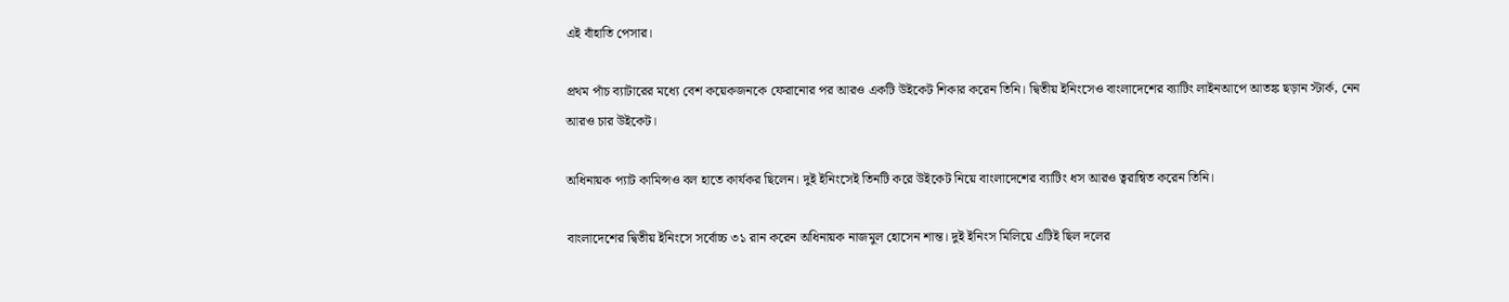এই বাঁহাতি পেসার।

প্রথম পাঁচ ব্যাটারের মধ্যে বেশ কয়েকজনকে ফেরানোর পর আরও একটি উইকেট শিকার করেন তিনি। দ্বিতীয় ইনিংসেও বাংলাদেশের ব্যাটিং লাইনআপে আতঙ্ক ছড়ান স্টার্ক, নেন আরও চার উইকেট।

অধিনায়ক প্যাট কামিন্সও বল হাতে কার্যকর ছিলেন। দুই ইনিংসেই তিনটি করে উইকেট নিয়ে বাংলাদেশের ব্যাটিং ধস আরও ত্বরান্বিত করেন তিনি।

বাংলাদেশের দ্বিতীয় ইনিংসে সর্বোচ্চ ৩১ রান করেন অধিনায়ক নাজমুল হোসেন শান্ত। দুই ইনিংস মিলিয়ে এটিই ছিল দলের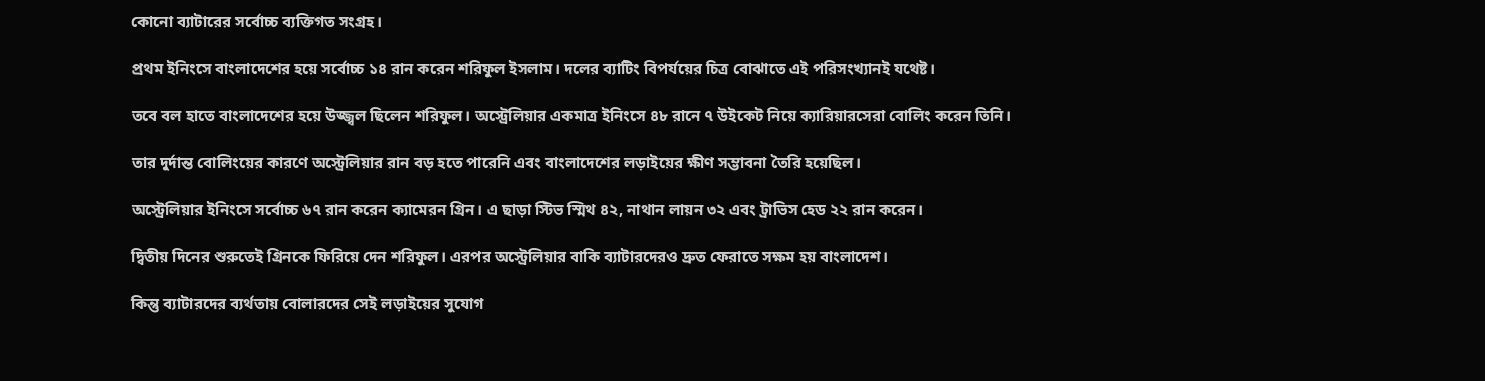কোনো ব্যাটারের সর্বোচ্চ ব্যক্তিগত সংগ্রহ।

প্রথম ইনিংসে বাংলাদেশের হয়ে সর্বোচ্চ ১৪ রান করেন শরিফুল ইসলাম। দলের ব্যাটিং বিপর্যয়ের চিত্র বোঝাতে এই পরিসংখ্যানই যথেষ্ট।

তবে বল হাতে বাংলাদেশের হয়ে উজ্জ্বল ছিলেন শরিফুল। অস্ট্রেলিয়ার একমাত্র ইনিংসে ৪৮ রানে ৭ উইকেট নিয়ে ক্যারিয়ারসেরা বোলিং করেন তিনি।

তার দুর্দান্ত বোলিংয়ের কারণে অস্ট্রেলিয়ার রান বড় হতে পারেনি এবং বাংলাদেশের লড়াইয়ের ক্ষীণ সম্ভাবনা তৈরি হয়েছিল।

অস্ট্রেলিয়ার ইনিংসে সর্বোচ্চ ৬৭ রান করেন ক্যামেরন গ্রিন। এ ছাড়া স্টিভ স্মিথ ৪২, নাথান লায়ন ৩২ এবং ট্রাভিস হেড ২২ রান করেন।

দ্বিতীয় দিনের শুরুতেই গ্রিনকে ফিরিয়ে দেন শরিফুল। এরপর অস্ট্রেলিয়ার বাকি ব্যাটারদেরও দ্রুত ফেরাতে সক্ষম হয় বাংলাদেশ।

কিন্তু ব্যাটারদের ব্যর্থতায় বোলারদের সেই লড়াইয়ের সুযোগ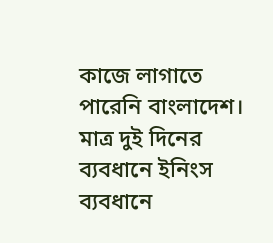কাজে লাগাতে পারেনি বাংলাদেশ। মাত্র দুই দিনের ব্যবধানে ইনিংস ব্যবধানে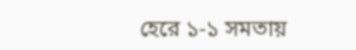হেরে ১-১ সমতায়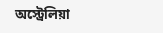অস্ট্রেলিয়া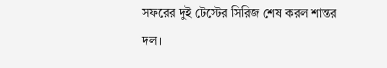সফরের দুই টেস্টের সিরিজ শেষ করল শান্তর দল।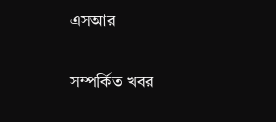এসআর

সম্পর্কিত খবর